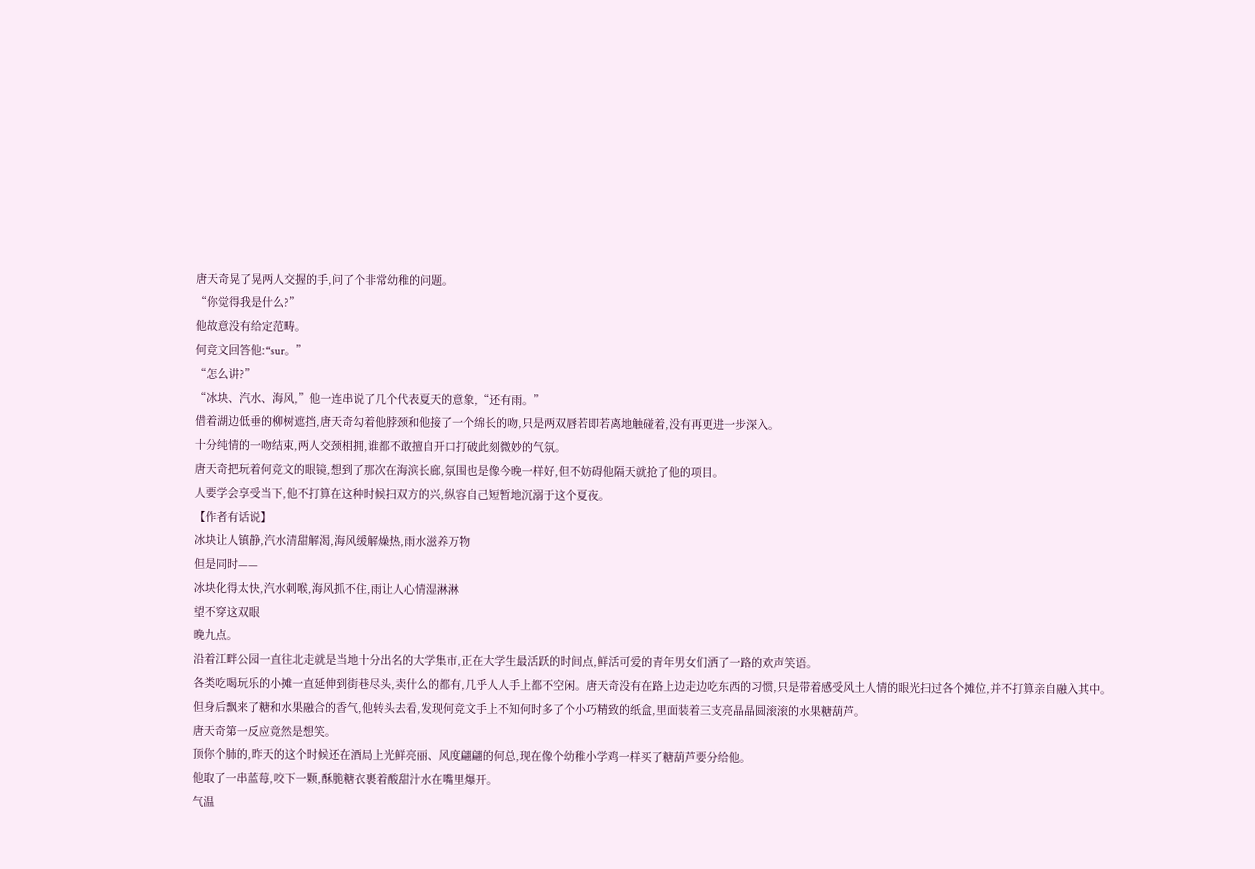唐天奇晃了晃两人交握的手,问了个非常幼稚的问题。
“你觉得我是什么?”
他故意没有给定范畴。
何竞文回答他:“sur。”
“怎么讲?”
“冰块、汽水、海风,”他一连串说了几个代表夏天的意象,“还有雨。”
借着湖边低垂的柳树遮挡,唐天奇勾着他脖颈和他接了一个绵长的吻,只是两双唇若即若离地触碰着,没有再更进一步深入。
十分纯情的一吻结束,两人交颈相拥,谁都不敢擅自开口打破此刻微妙的气氛。
唐天奇把玩着何竞文的眼镜,想到了那次在海滨长廊,氛围也是像今晚一样好,但不妨碍他隔天就抢了他的项目。
人要学会享受当下,他不打算在这种时候扫双方的兴,纵容自己短暂地沉溺于这个夏夜。
【作者有话说】
冰块让人镇静,汽水清甜解渴,海风缓解燥热,雨水滋养万物
但是同时——
冰块化得太快,汽水刺喉,海风抓不住,雨让人心情湿淋淋
望不穿这双眼
晚九点。
沿着江畔公园一直往北走就是当地十分出名的大学集市,正在大学生最活跃的时间点,鲜活可爱的青年男女们洒了一路的欢声笑语。
各类吃喝玩乐的小摊一直延伸到街巷尽头,卖什么的都有,几乎人人手上都不空闲。唐天奇没有在路上边走边吃东西的习惯,只是带着感受风土人情的眼光扫过各个摊位,并不打算亲自融入其中。
但身后飘来了糖和水果融合的香气,他转头去看,发现何竞文手上不知何时多了个小巧精致的纸盒,里面装着三支亮晶晶圆滚滚的水果糖葫芦。
唐天奇第一反应竟然是想笑。
顶你个肺的,昨天的这个时候还在酒局上光鲜亮丽、风度翩翩的何总,现在像个幼稚小学鸡一样买了糖葫芦要分给他。
他取了一串蓝莓,咬下一颗,酥脆糖衣裹着酸甜汁水在嘴里爆开。
气温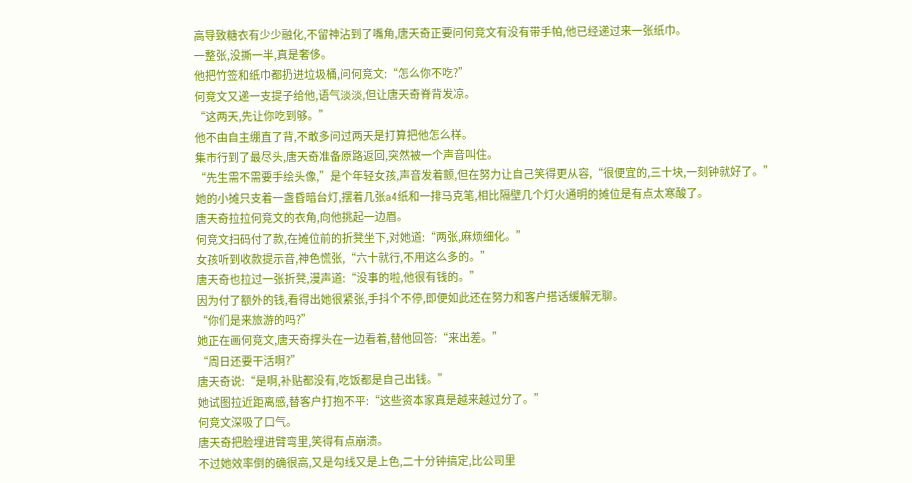高导致糖衣有少少融化,不留神沾到了嘴角,唐天奇正要问何竞文有没有带手帕,他已经递过来一张纸巾。
一整张,没撕一半,真是奢侈。
他把竹签和纸巾都扔进垃圾桶,问何竞文:“怎么你不吃?”
何竞文又递一支提子给他,语气淡淡,但让唐天奇脊背发凉。
“这两天,先让你吃到够。”
他不由自主绷直了背,不敢多问过两天是打算把他怎么样。
集市行到了最尽头,唐天奇准备原路返回,突然被一个声音叫住。
“先生需不需要手绘头像,”是个年轻女孩,声音发着颤,但在努力让自己笑得更从容,“很便宜的,三十块,一刻钟就好了。”
她的小摊只支着一盏昏暗台灯,摆着几张a4纸和一排马克笔,相比隔壁几个灯火通明的摊位是有点太寒酸了。
唐天奇拉拉何竞文的衣角,向他挑起一边眉。
何竞文扫码付了款,在摊位前的折凳坐下,对她道:“两张,麻烦细化。”
女孩听到收款提示音,神色慌张,“六十就行,不用这么多的。”
唐天奇也拉过一张折凳,漫声道:“没事的啦,他很有钱的。”
因为付了额外的钱,看得出她很紧张,手抖个不停,即便如此还在努力和客户搭话缓解无聊。
“你们是来旅游的吗?”
她正在画何竞文,唐天奇撑头在一边看着,替他回答:“来出差。”
“周日还要干活啊?”
唐天奇说:“是啊,补贴都没有,吃饭都是自己出钱。”
她试图拉近距离感,替客户打抱不平:“这些资本家真是越来越过分了。”
何竞文深吸了口气。
唐天奇把脸埋进臂弯里,笑得有点崩溃。
不过她效率倒的确很高,又是勾线又是上色,二十分钟搞定,比公司里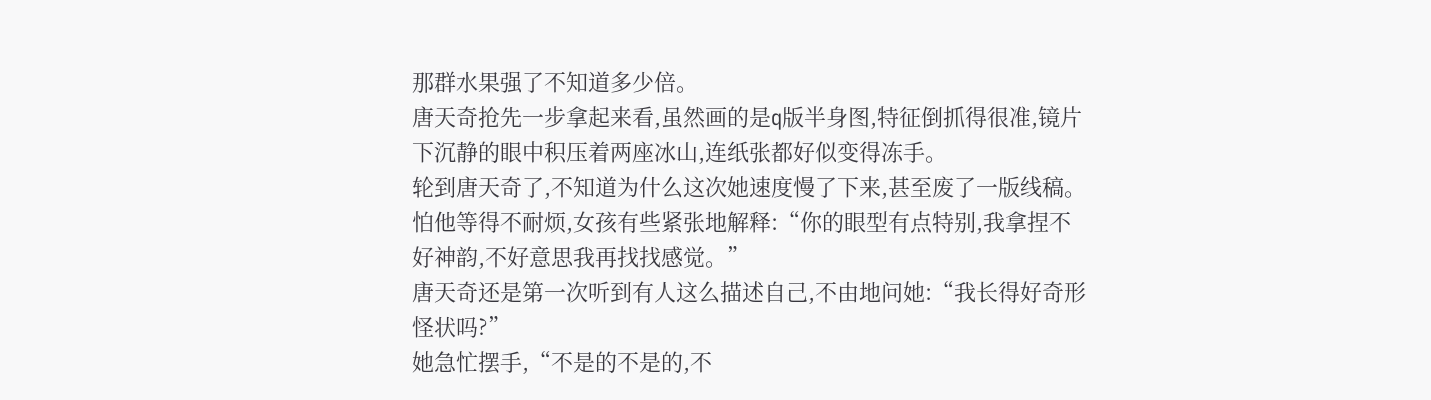那群水果强了不知道多少倍。
唐天奇抢先一步拿起来看,虽然画的是q版半身图,特征倒抓得很准,镜片下沉静的眼中积压着两座冰山,连纸张都好似变得冻手。
轮到唐天奇了,不知道为什么这次她速度慢了下来,甚至废了一版线稿。
怕他等得不耐烦,女孩有些紧张地解释:“你的眼型有点特别,我拿捏不好神韵,不好意思我再找找感觉。”
唐天奇还是第一次听到有人这么描述自己,不由地问她:“我长得好奇形怪状吗?”
她急忙摆手,“不是的不是的,不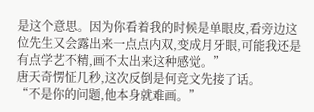是这个意思。因为你看着我的时候是单眼皮,看旁边这位先生又会露出来一点点内双,变成月牙眼,可能我还是有点学艺不精,画不太出来这种感觉。”
唐天奇愣怔几秒,这次反倒是何竞文先接了话。
“不是你的问题,他本身就难画。”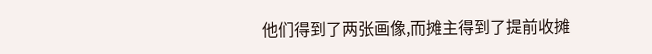他们得到了两张画像,而摊主得到了提前收摊